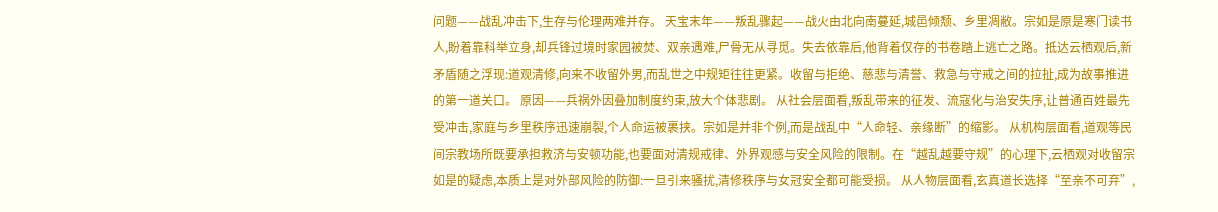问题——战乱冲击下,生存与伦理两难并存。 天宝末年——叛乱骤起——战火由北向南蔓延,城邑倾颓、乡里凋敝。宗如是原是寒门读书人,盼着靠科举立身,却兵锋过境时家园被焚、双亲遇难,尸骨无从寻觅。失去依靠后,他背着仅存的书卷踏上逃亡之路。抵达云栖观后,新矛盾随之浮现:道观清修,向来不收留外男,而乱世之中规矩往往更紧。收留与拒绝、慈悲与清誉、救急与守戒之间的拉扯,成为故事推进的第一道关口。 原因——兵祸外因叠加制度约束,放大个体悲剧。 从社会层面看,叛乱带来的征发、流寇化与治安失序,让普通百姓最先受冲击,家庭与乡里秩序迅速崩裂,个人命运被裹挟。宗如是并非个例,而是战乱中“人命轻、亲缘断”的缩影。 从机构层面看,道观等民间宗教场所既要承担救济与安顿功能,也要面对清规戒律、外界观感与安全风险的限制。在“越乱越要守规”的心理下,云栖观对收留宗如是的疑虑,本质上是对外部风险的防御:一旦引来骚扰,清修秩序与女冠安全都可能受损。 从人物层面看,玄真道长选择“至亲不可弃”,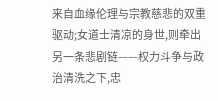来自血缘伦理与宗教慈悲的双重驱动;女道士清凉的身世,则牵出另一条悲剧链——权力斗争与政治清洗之下,忠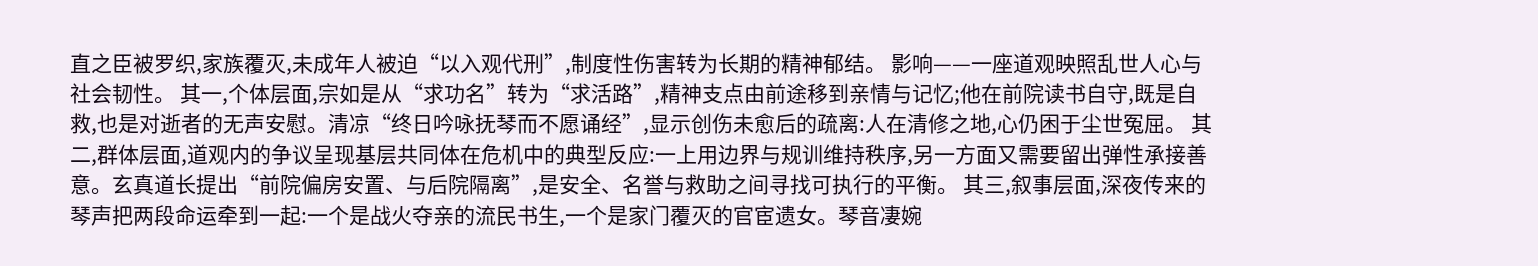直之臣被罗织,家族覆灭,未成年人被迫“以入观代刑”,制度性伤害转为长期的精神郁结。 影响——一座道观映照乱世人心与社会韧性。 其一,个体层面,宗如是从“求功名”转为“求活路”,精神支点由前途移到亲情与记忆;他在前院读书自守,既是自救,也是对逝者的无声安慰。清凉“终日吟咏抚琴而不愿诵经”,显示创伤未愈后的疏离:人在清修之地,心仍困于尘世冤屈。 其二,群体层面,道观内的争议呈现基层共同体在危机中的典型反应:一上用边界与规训维持秩序,另一方面又需要留出弹性承接善意。玄真道长提出“前院偏房安置、与后院隔离”,是安全、名誉与救助之间寻找可执行的平衡。 其三,叙事层面,深夜传来的琴声把两段命运牵到一起:一个是战火夺亲的流民书生,一个是家门覆灭的官宦遗女。琴音凄婉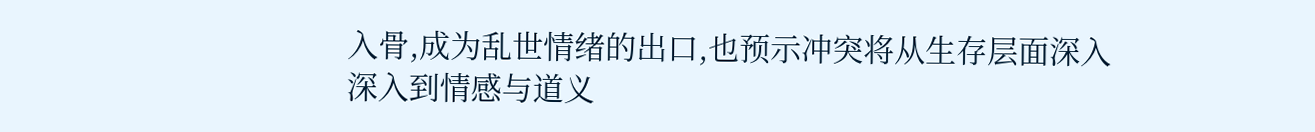入骨,成为乱世情绪的出口,也预示冲突将从生存层面深入深入到情感与道义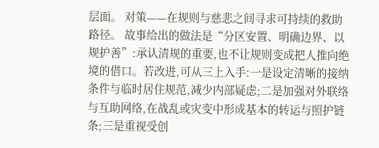层面。 对策——在规则与慈悲之间寻求可持续的救助路径。 故事给出的做法是“分区安置、明确边界、以规护善”:承认清规的重要,也不让规则变成把人推向绝境的借口。若改进,可从三上入手:一是设定清晰的接纳条件与临时居住规范,减少内部疑虑;二是加强对外联络与互助网络,在战乱或灾变中形成基本的转运与照护链条;三是重视受创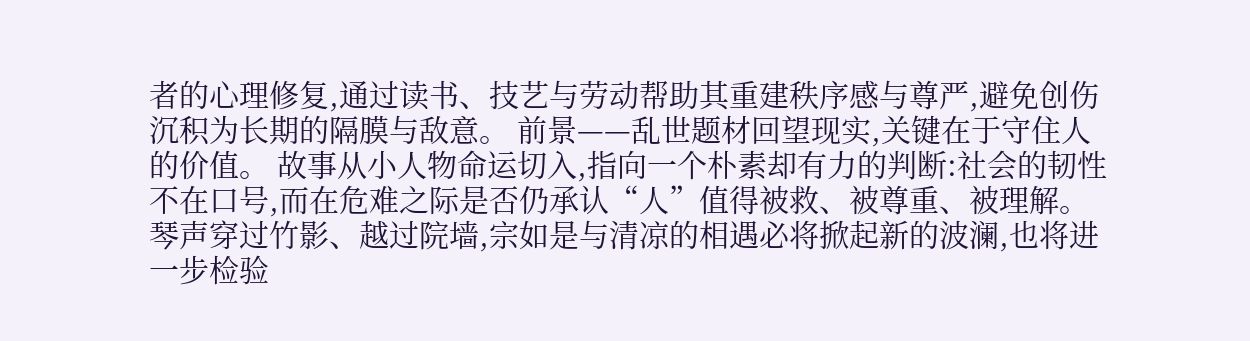者的心理修复,通过读书、技艺与劳动帮助其重建秩序感与尊严,避免创伤沉积为长期的隔膜与敌意。 前景——乱世题材回望现实,关键在于守住人的价值。 故事从小人物命运切入,指向一个朴素却有力的判断:社会的韧性不在口号,而在危难之际是否仍承认“人”值得被救、被尊重、被理解。琴声穿过竹影、越过院墙,宗如是与清凉的相遇必将掀起新的波澜,也将进一步检验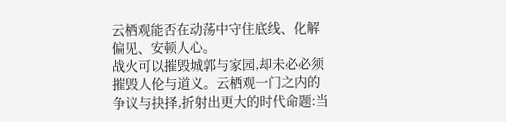云栖观能否在动荡中守住底线、化解偏见、安顿人心。
战火可以摧毁城郭与家园,却未必必须摧毁人伦与道义。云栖观一门之内的争议与抉择,折射出更大的时代命题:当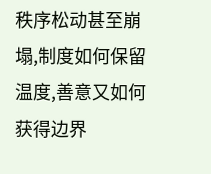秩序松动甚至崩塌,制度如何保留温度,善意又如何获得边界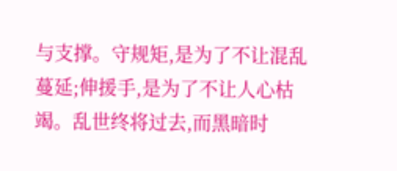与支撑。守规矩,是为了不让混乱蔓延;伸援手,是为了不让人心枯竭。乱世终将过去,而黑暗时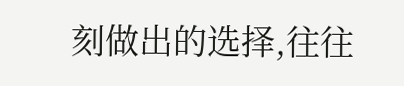刻做出的选择,往往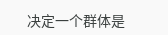决定一个群体是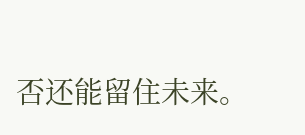否还能留住未来。